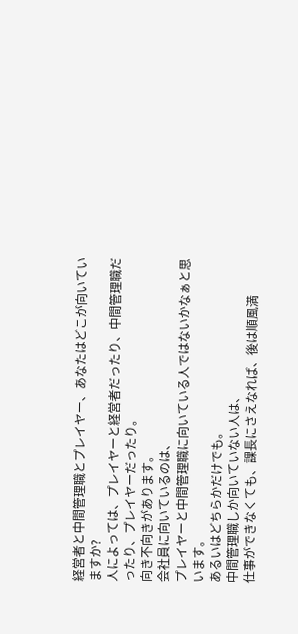経営者と中間管理職とプレイヤー、あなたはどこが向いていますか?
人によっては、プレイヤーと経営者だったり、中間管理職だったり、プレイヤーだったり。
向き不向きがあります。
会社員に向いているのは、
プレイヤーと中間管理職に向いている人ではないかなぁと思います。
あるいはどちらかだけでも。
中間管理職しか向いていない人は、
仕事ができなくても、課長にさえなれば、後は順風満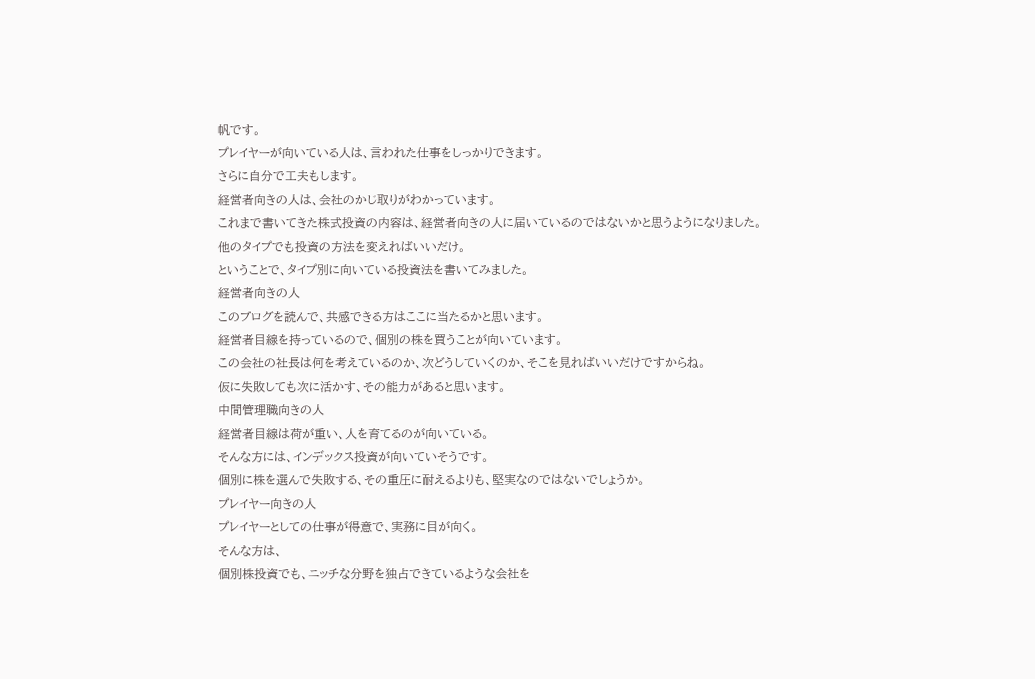帆です。
プレイヤーが向いている人は、言われた仕事をしっかりできます。
さらに自分で工夫もします。
経営者向きの人は、会社のかじ取りがわかっています。
これまで書いてきた株式投資の内容は、経営者向きの人に届いているのではないかと思うようになりました。
他のタイプでも投資の方法を変えればいいだけ。
ということで、タイプ別に向いている投資法を書いてみました。
経営者向きの人
このブログを読んで、共感できる方はここに当たるかと思います。
経営者目線を持っているので、個別の株を買うことが向いています。
この会社の社長は何を考えているのか、次どうしていくのか、そこを見ればいいだけですからね。
仮に失敗しても次に活かす、その能力があると思います。
中間管理職向きの人
経営者目線は荷が重い、人を育てるのが向いている。
そんな方には、インデックス投資が向いていそうです。
個別に株を選んで失敗する、その重圧に耐えるよりも、堅実なのではないでしょうか。
プレイヤー向きの人
プレイヤーとしての仕事が得意で、実務に目が向く。
そんな方は、
個別株投資でも、ニッチな分野を独占できているような会社を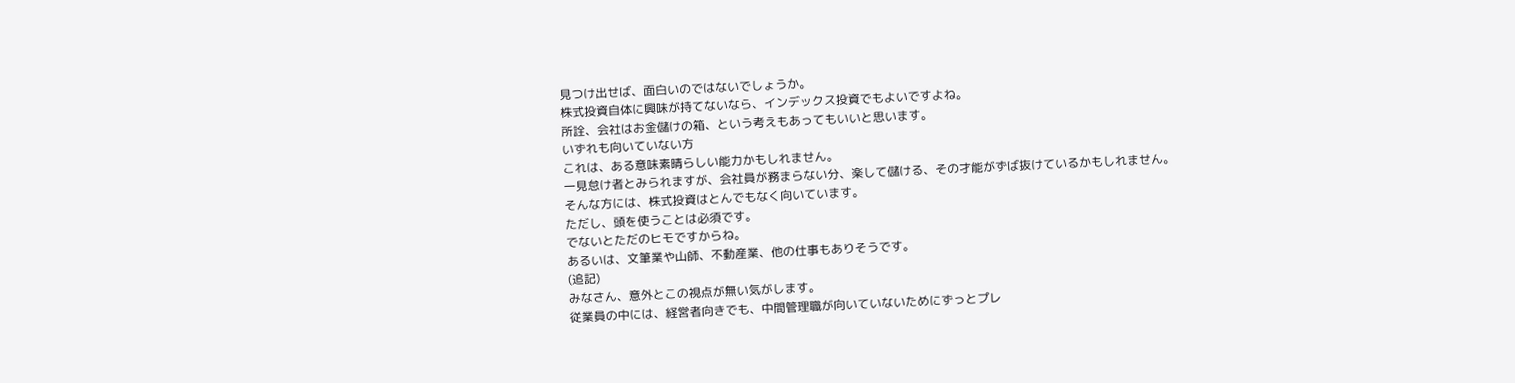見つけ出せば、面白いのではないでしょうか。
株式投資自体に興味が持てないなら、インデックス投資でもよいですよね。
所詮、会社はお金儲けの箱、という考えもあってもいいと思います。
いずれも向いていない方
これは、ある意味素晴らしい能力かもしれません。
一見怠け者とみられますが、会社員が務まらない分、楽して儲ける、その才能がずば抜けているかもしれません。
そんな方には、株式投資はとんでもなく向いています。
ただし、頭を使うことは必須です。
でないとただのヒモですからね。
あるいは、文筆業や山師、不動産業、他の仕事もありそうです。
(追記)
みなさん、意外とこの視点が無い気がします。
従業員の中には、経営者向きでも、中間管理職が向いていないためにずっとプレ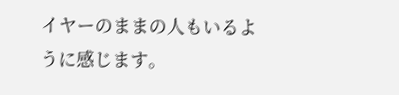イヤーのままの人もいるように感じます。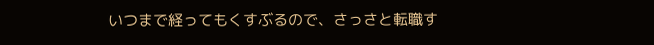いつまで経ってもくすぶるので、さっさと転職す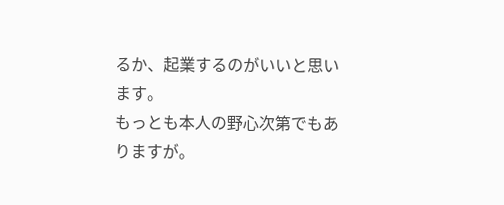るか、起業するのがいいと思います。
もっとも本人の野心次第でもありますが。